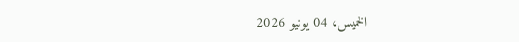الخميس، 04 يونيو 2026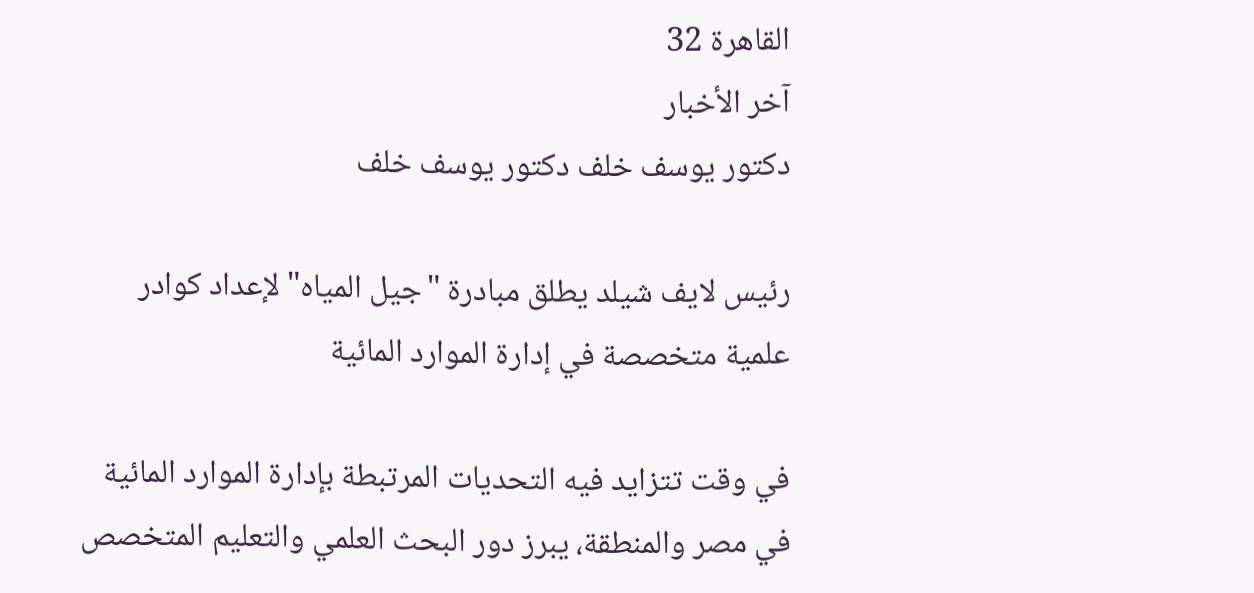القاهرة 32
آخر الأخبار
دكتور يوسف خلف دكتور يوسف خلف

رئيس لايف شيلد يطلق مبادرة "جيل المياه" لإعداد كوادر علمية متخصصة في إدارة الموارد المائية

في وقت تتزايد فيه التحديات المرتبطة بإدارة الموارد المائية في مصر والمنطقة، يبرز دور البحث العلمي والتعليم المتخصص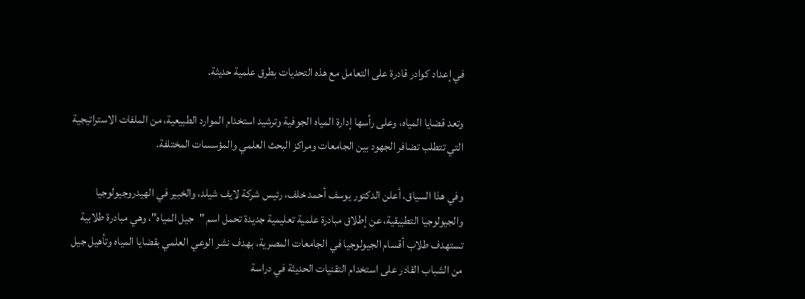في إعداد كوادر قادرة على التعامل مع هذه التحديات بطرق علمية حديثة.

وتعد قضايا المياه، وعلى رأسها إدارة المياه الجوفية وترشيد استخدام الموارد الطبيعية، من الملفات الاستراتيجية التي تتطلب تضافر الجهود بين الجامعات ومراكز البحث العلمي والمؤسسات المختلفة.

وفي هذا السياق، أعلن الدكتور يوسف أحمد خلف، رئيس شركة لايف شيلد، والخبير في الهيدروجيولوجيا والجيولوجيا التطبيقية، عن إطلاق مبادرة علمية تعليمية جديدة تحمل اسم "جيل المياه"، وهي مبادرة طلابية تستهدف طلاب أقسام الجيولوجيا في الجامعات المصرية، بهدف نشر الوعي العلمي بقضايا المياه وتأهيل جيل من الشباب القادر على استخدام التقنيات الحديثة في دراسة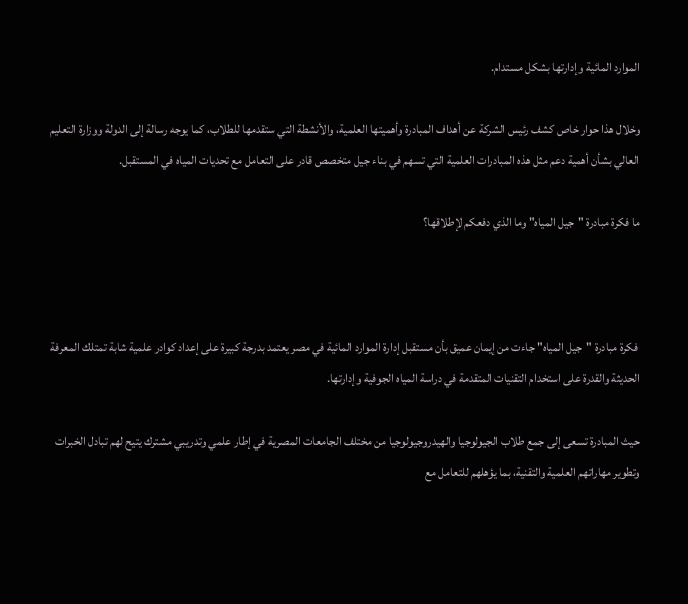الموارد المائية وإدارتها بشكل مستدام.

وخلال هذا حوار خاص كشف رئيس الشركة عن أهداف المبادرة وأهميتها العلمية، والأنشطة التي ستقدمها للطلاب، كما يوجه رسالة إلى الدولة ووزارة التعليم العالي بشأن أهمية دعم مثل هذه المبادرات العلمية التي تسهم في بناء جيل متخصص قادر على التعامل مع تحديات المياه في المستقبل.

ما فكرة مبادرة "جيل المياه" وما الذي دفعكم لإطلاقها؟



 فكرة مبادرة "جيل المياه" جاءت من إيمان عميق بأن مستقبل إدارة الموارد المائية في مصر يعتمد بدرجة كبيرة على إعداد كوادر علمية شابة تمتلك المعرفة الحديثة والقدرة على استخدام التقنيات المتقدمة في دراسة المياه الجوفية وإدارتها.

حيث المبادرة تسعى إلى جمع طلاب الجيولوجيا والهيدروجيولوجيا من مختلف الجامعات المصرية في إطار علمي وتدريبي مشترك يتيح لهم تبادل الخبرات وتطوير مهاراتهم العلمية والتقنية، بما يؤهلهم للتعامل مع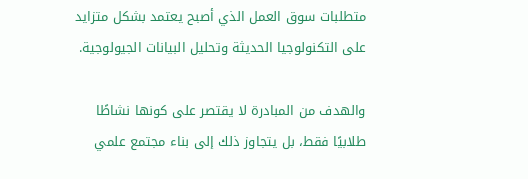متطلبات سوق العمل الذي أصبح يعتمد بشكل متزايد على التكنولوجيا الحديثة وتحليل البيانات الجيولوجية.

والهدف من المبادرة لا يقتصر على كونها نشاطًا طلابيًا فقط، بل يتجاوز ذلك إلى بناء مجتمع علمي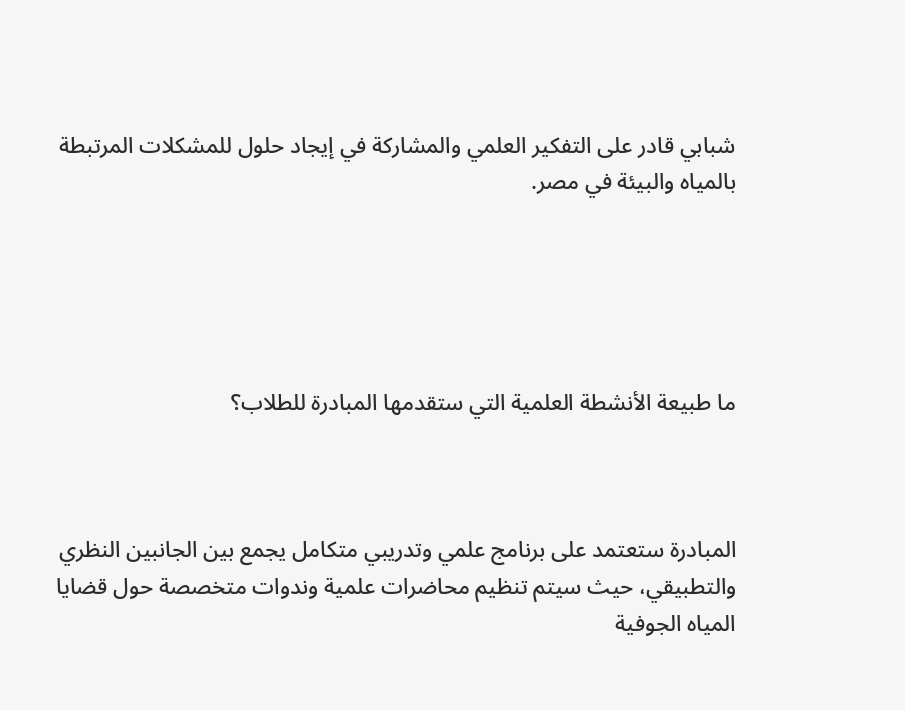شبابي قادر على التفكير العلمي والمشاركة في إيجاد حلول للمشكلات المرتبطة بالمياه والبيئة في مصر.





ما طبيعة الأنشطة العلمية التي ستقدمها المبادرة للطلاب؟



المبادرة ستعتمد على برنامج علمي وتدريبي متكامل يجمع بين الجانبين النظري والتطبيقي، حيث سيتم تنظيم محاضرات علمية وندوات متخصصة حول قضايا المياه الجوفية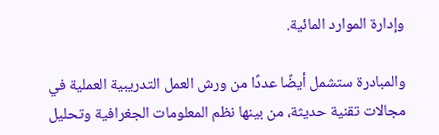وإدارة الموارد المائية.

والمبادرة ستشمل أيضًا عددًا من ورش العمل التدريبية العملية في مجالات تقنية حديثة، من بينها نظم المعلومات الجغرافية وتحليل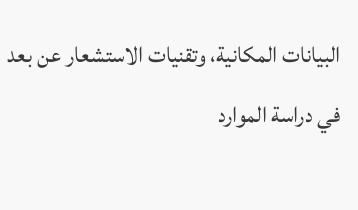البيانات المكانية، وتقنيات الاستشعار عن بعد في دراسة الموارد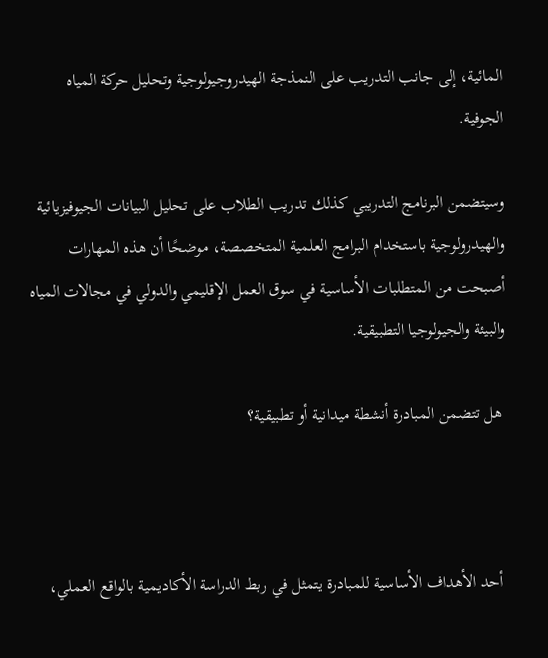المائية، إلى جانب التدريب على النمذجة الهيدروجيولوجية وتحليل حركة المياه الجوفية.

وسيتضمن البرنامج التدريبي كذلك تدريب الطلاب على تحليل البيانات الجيوفيزيائية والهيدرولوجية باستخدام البرامج العلمية المتخصصة، موضحًا أن هذه المهارات أصبحت من المتطلبات الأساسية في سوق العمل الإقليمي والدولي في مجالات المياه والبيئة والجيولوجيا التطبيقية.

 هل تتضمن المبادرة أنشطة ميدانية أو تطبيقية؟



 أحد الأهداف الأساسية للمبادرة يتمثل في ربط الدراسة الأكاديمية بالواقع العملي،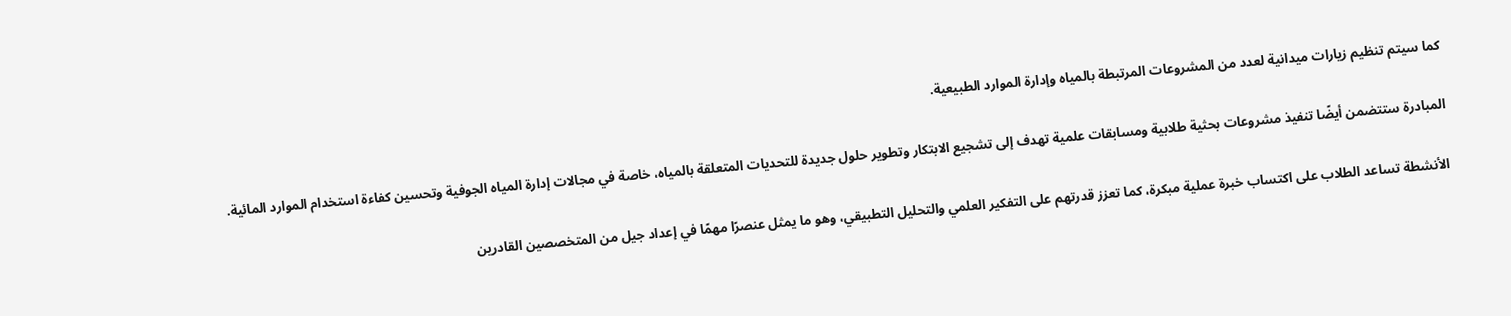كما سيتم تنظيم زيارات ميدانية لعدد من المشروعات المرتبطة بالمياه وإدارة الموارد الطبيعية.

المبادرة ستتضمن أيضًا تنفيذ مشروعات بحثية طلابية ومسابقات علمية تهدف إلى تشجيع الابتكار وتطوير حلول جديدة للتحديات المتعلقة بالمياه، خاصة في مجالات إدارة المياه الجوفية وتحسين كفاءة استخدام الموارد المائية.

الأنشطة تساعد الطلاب على اكتساب خبرة عملية مبكرة، كما تعزز قدرتهم على التفكير العلمي والتحليل التطبيقي، وهو ما يمثل عنصرًا مهمًا في إعداد جيل من المتخصصين القادرين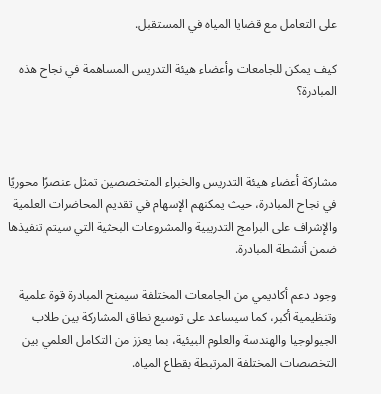على التعامل مع قضايا المياه في المستقبل.

كيف يمكن للجامعات وأعضاء هيئة التدريس المساهمة في نجاح هذه المبادرة؟



مشاركة أعضاء هيئة التدريس والخبراء المتخصصين تمثل عنصرًا محوريًا في نجاح المبادرة، حيث يمكنهم الإسهام في تقديم المحاضرات العلمية والإشراف على البرامج التدريبية والمشروعات البحثية التي سيتم تنفيذها ضمن أنشطة المبادرة.

وجود دعم أكاديمي من الجامعات المختلفة سيمنح المبادرة قوة علمية وتنظيمية أكبر، كما سيساعد على توسيع نطاق المشاركة بين طلاب الجيولوجيا والهندسة والعلوم البيئية، بما يعزز من التكامل العلمي بين التخصصات المختلفة المرتبطة بقطاع المياه.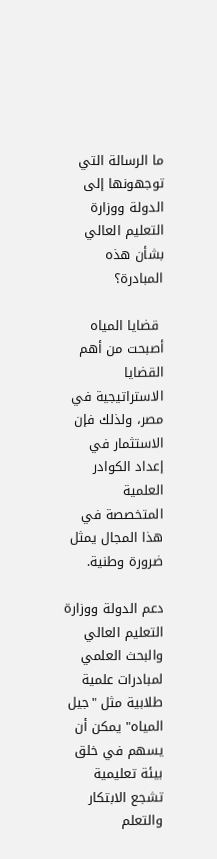ما الرسالة التي توجهونها إلى الدولة ووزارة التعليم العالي بشأن هذه المبادرة؟

 قضايا المياه أصبحت من أهم القضايا الاستراتيجية في مصر، ولذلك فإن الاستثمار في إعداد الكوادر العلمية المتخصصة في هذا المجال يمثل ضرورة وطنية.

دعم الدولة ووزارة التعليم العالي والبحث العلمي لمبادرات علمية طلابية مثل "جيل المياه" يمكن أن يسهم في خلق بيئة تعليمية تشجع الابتكار والتعلم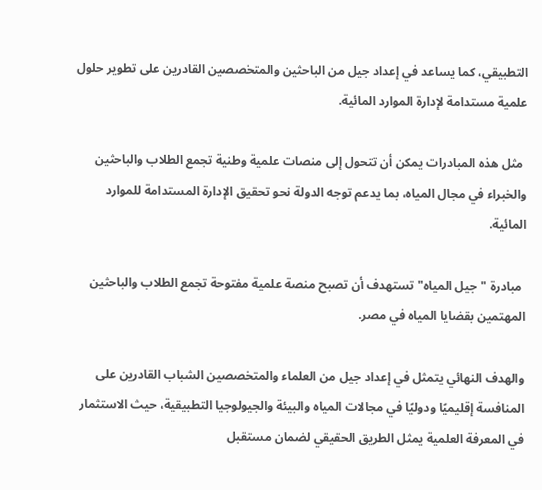التطبيقي، كما يساعد في إعداد جيل من الباحثين والمتخصصين القادرين على تطوير حلول علمية مستدامة لإدارة الموارد المائية.

 مثل هذه المبادرات يمكن أن تتحول إلى منصات علمية وطنية تجمع الطلاب والباحثين والخبراء في مجال المياه، بما يدعم توجه الدولة نحو تحقيق الإدارة المستدامة للموارد المائية.

 مبادرة "جيل المياه" تستهدف أن تصبح منصة علمية مفتوحة تجمع الطلاب والباحثين المهتمين بقضايا المياه في مصر.

والهدف النهائي يتمثل في إعداد جيل من العلماء والمتخصصين الشباب القادرين على المنافسة إقليميًا ودوليًا في مجالات المياه والبيئة والجيولوجيا التطبيقية، حيث الاستثمار في المعرفة العلمية يمثل الطريق الحقيقي لضمان مستقبل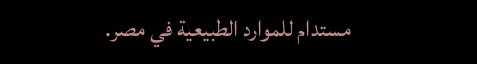مستدام للموارد الطبيعية في مصر.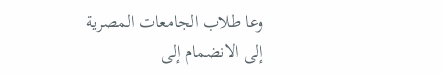وعا طلاب الجامعات المصرية إلى الانضمام إلى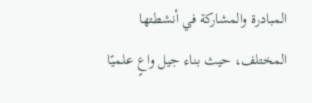المبادرة والمشاركة في أنشطتها المختلف، حيث بناء جيل واعٍ علميًا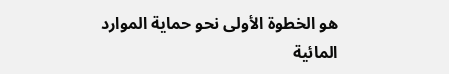هو الخطوة الأولى نحو حماية الموارد المائية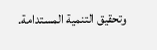وتحقيق التنمية المستدامة.